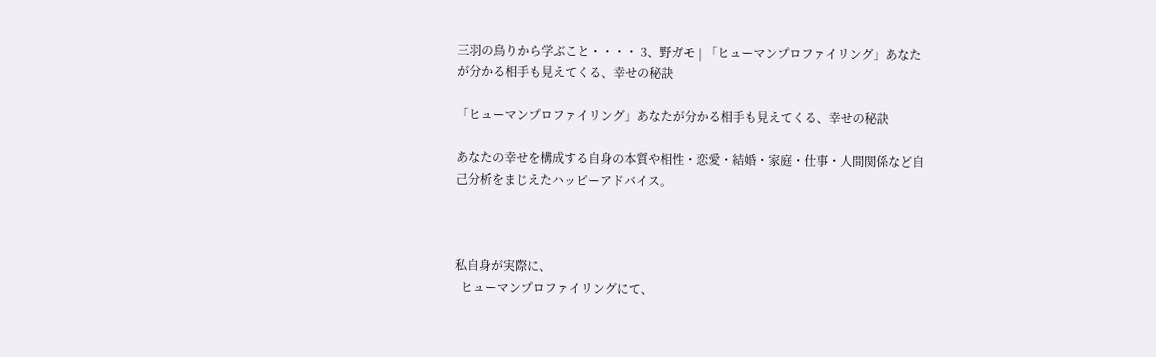三羽の鳥りから学ぶこと・・・・ 3、野ガモ | 「ヒューマンプロファイリング」あなたが分かる相手も見えてくる、幸せの秘訣

「ヒューマンプロファイリング」あなたが分かる相手も見えてくる、幸せの秘訣

あなたの幸せを構成する自身の本質や相性・恋愛・結婚・家庭・仕事・人間関係など自己分析をまじえたハッピーアドバイス。



私自身が実際に、
  ヒューマンプロファイリングにて、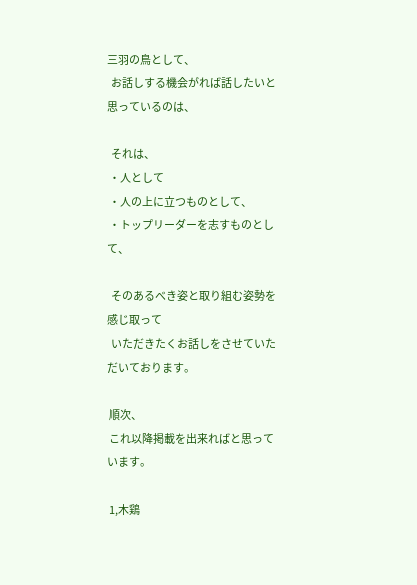三羽の鳥として、
  お話しする機会がれば話したいと思っているのは、

  それは、
 ・人として
 ・人の上に立つものとして、
 ・トップリーダーを志すものとして、

  そのあるべき姿と取り組む姿勢を感じ取って
  いただきたくお話しをさせていただいております。

 順次、
 これ以降掲載を出来ればと思っています。

 1,木鶏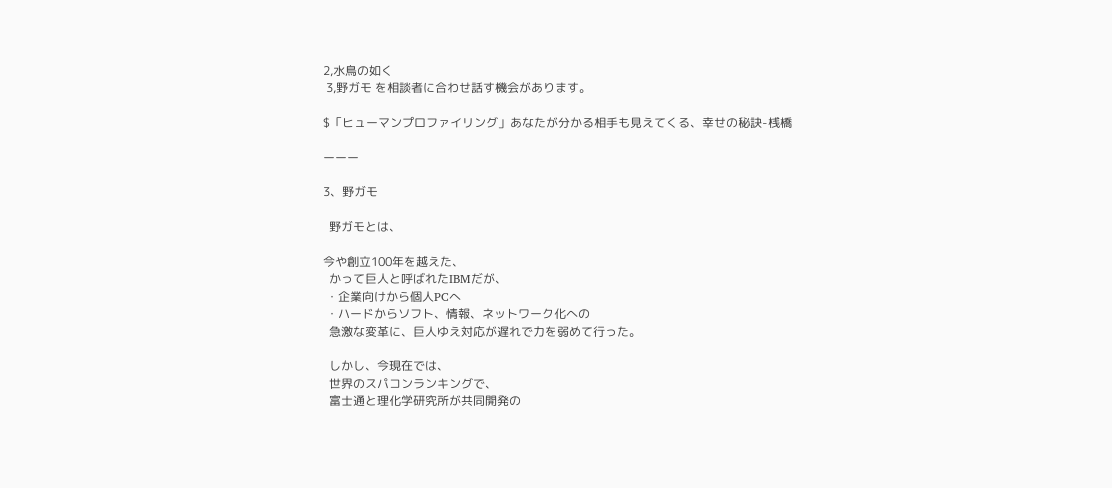2,水鳥の如く
 3,野ガモ を相談者に合わせ話す機会があります。

$「ヒューマンプロファイリング」あなたが分かる相手も見えてくる、幸せの秘訣-桟橋

ーーー

3、野ガモ

  野ガモとは、

今や創立100年を越えた、
  かって巨人と呼ばれたIBMだが、
 ・企業向けから個人PCへ
 ・ハードからソフト、情報、ネットワーク化への
  急激な変革に、巨人ゆえ対応が遅れで力を弱めて行った。

  しかし、今現在では、
  世界のスパコンランキングで、
  富士通と理化学研究所が共同開発の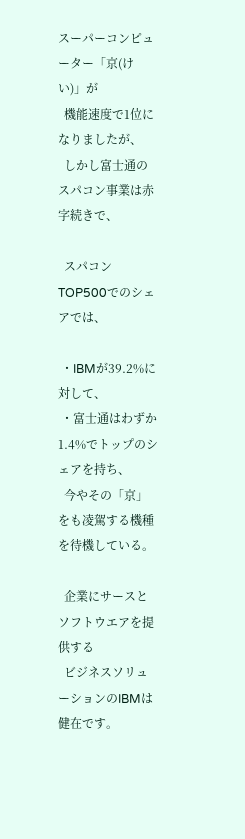スーパーコンピューター「京(けい)」が
  機能速度で1位になりましたが、
  しかし富士通のスパコン事業は赤字続きで、

  スパコンTOP500でのシェアでは、

 ・IBMが39.2%に対して、
 ・富士通はわずか1.4%でトップのシェアを持ち、
  今やその「京」をも凌駕する機種を待機している。

  企業にサースとソフトウエアを提供する
  ビジネスソリューションのIBMは健在です。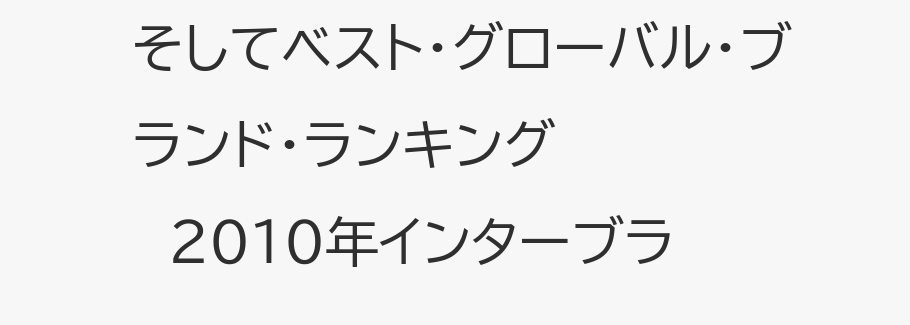そしてベスト・グローバル・ブランド・ランキング
  2010年インターブラ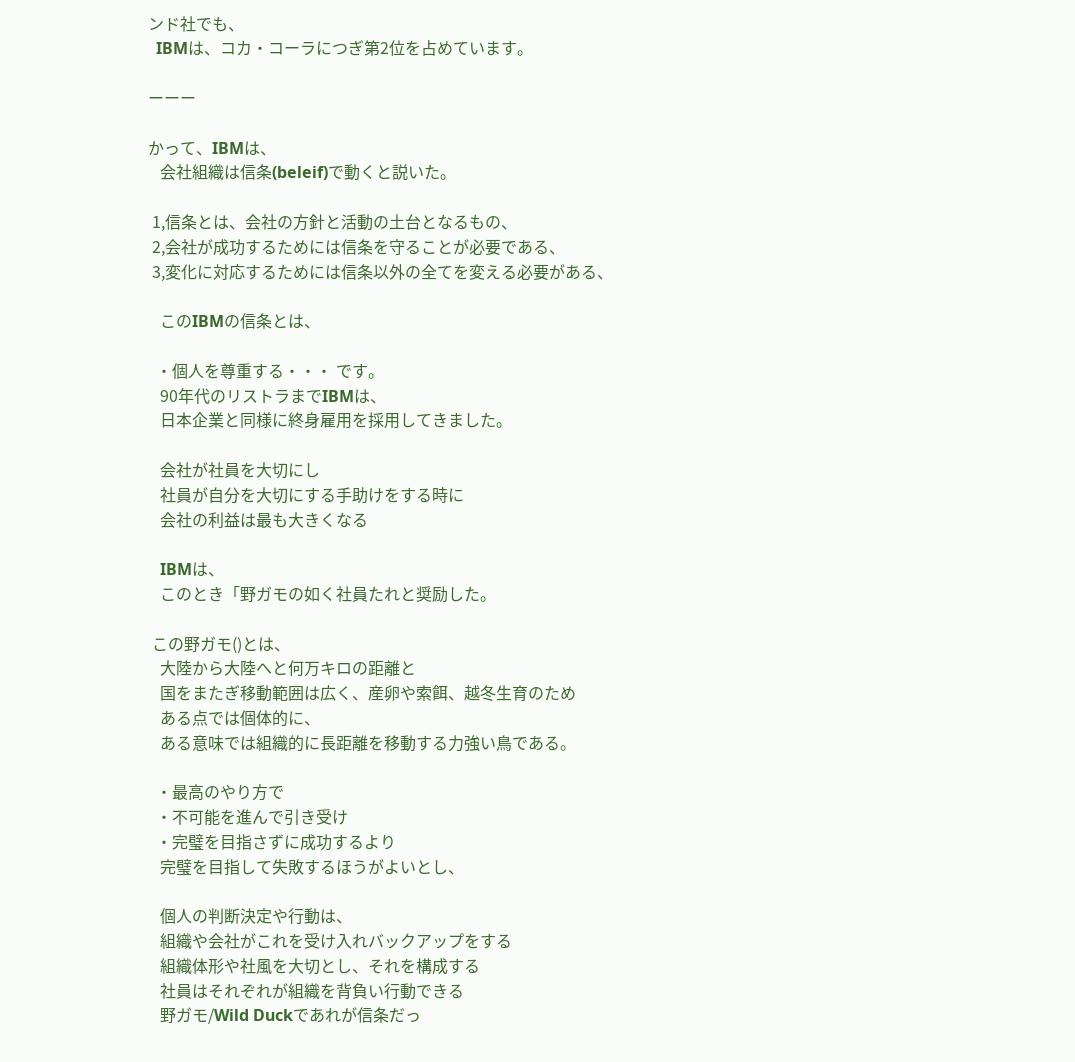ンド社でも、
  IBMは、コカ・コーラにつぎ第2位を占めています。

ーーー

かって、IBMは、
   会社組織は信条(beleif)で動くと説いた。

 1,信条とは、会社の方針と活動の土台となるもの、
 2,会社が成功するためには信条を守ることが必要である、
 3,変化に対応するためには信条以外の全てを変える必要がある、

   このIBMの信条とは、

  ・個人を尊重する・・・ です。
   90年代のリストラまでIBMは、
   日本企業と同様に終身雇用を採用してきました。

   会社が社員を大切にし
   社員が自分を大切にする手助けをする時に
   会社の利益は最も大きくなる

   IBMは、
   このとき「野ガモの如く社員たれと奨励した。

 この野ガモ()とは、
   大陸から大陸へと何万キロの距離と
   国をまたぎ移動範囲は広く、産卵や索餌、越冬生育のため
   ある点では個体的に、
   ある意味では組織的に長距離を移動する力強い鳥である。

  ・最高のやり方で
  ・不可能を進んで引き受け
  ・完璧を目指さずに成功するより
   完璧を目指して失敗するほうがよいとし、

   個人の判断決定や行動は、
   組織や会社がこれを受け入れバックアップをする
   組織体形や社風を大切とし、それを構成する
   社員はそれぞれが組織を背負い行動できる
   野ガモ/Wild Duckであれが信条だっ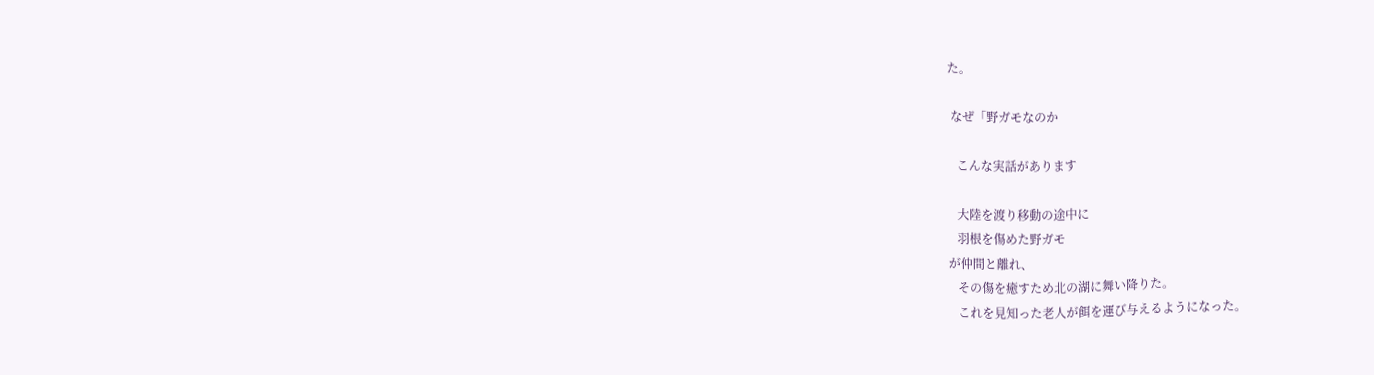た。

 なぜ「野ガモなのか

   こんな実話があります

   大陸を渡り移動の途中に
   羽根を傷めた野ガモ
が仲間と離れ、
   その傷を癒すため北の湖に舞い降りた。
   これを見知った老人が餌を運び与えるようになった。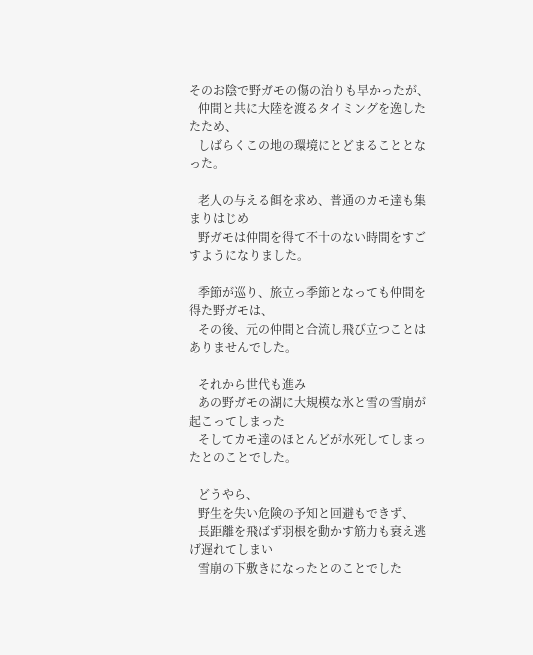そのお陰で野ガモの傷の治りも早かったが、
   仲間と共に大陸を渡るタイミングを逸したたため、
   しばらくこの地の環境にとどまることとなった。

   老人の与える餌を求め、普通のカモ達も集まりはじめ
   野ガモは仲間を得て不十のない時間をすごすようになりました。

   季節が巡り、旅立っ季節となっても仲間を得た野ガモは、
   その後、元の仲間と合流し飛び立つことはありませんでした。

   それから世代も進み
   あの野ガモの湖に大規模な氷と雪の雪崩が起こってしまった
   そしてカモ達のほとんどが水死してしまったとのことでした。

   どうやら、
   野生を失い危険の予知と回避もできず、
   長距離を飛ばず羽根を動かす筋力も衰え逃げ遅れてしまい
   雪崩の下敷きになったとのことでした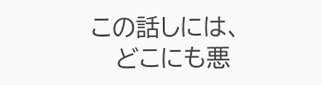この話しには、
   どこにも悪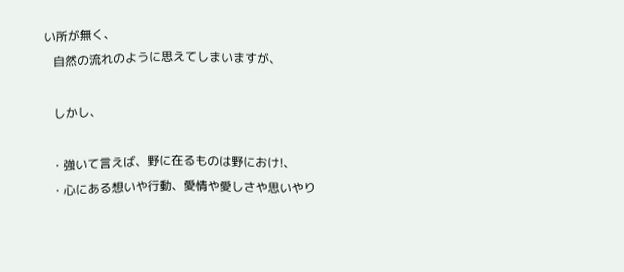い所が無く、
   自然の流れのように思えてしまいますが、

   しかし、

  ・強いて言えば、野に在るものは野におけ!、
  ・心にある想いや行動、愛情や愛しさや思いやり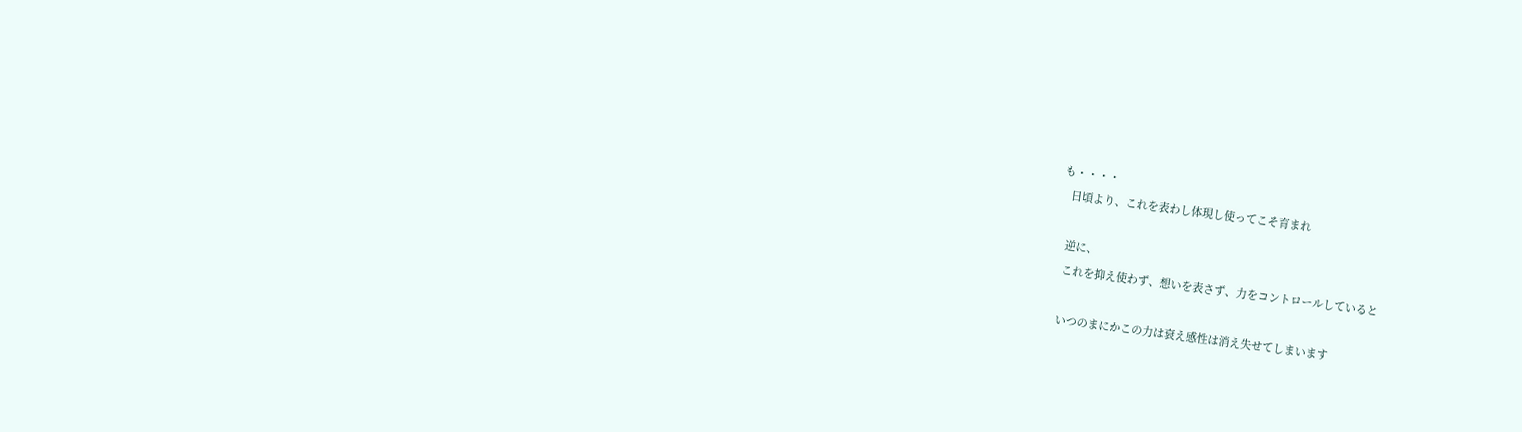も・・・・
   日頃より、これを表わし体現し使ってこそ育まれ

   逆に、
   これを抑え使わず、想いを表さず、力をコントロールしていると

   いつのまにかこの力は衰え感性は消え失せてしまいます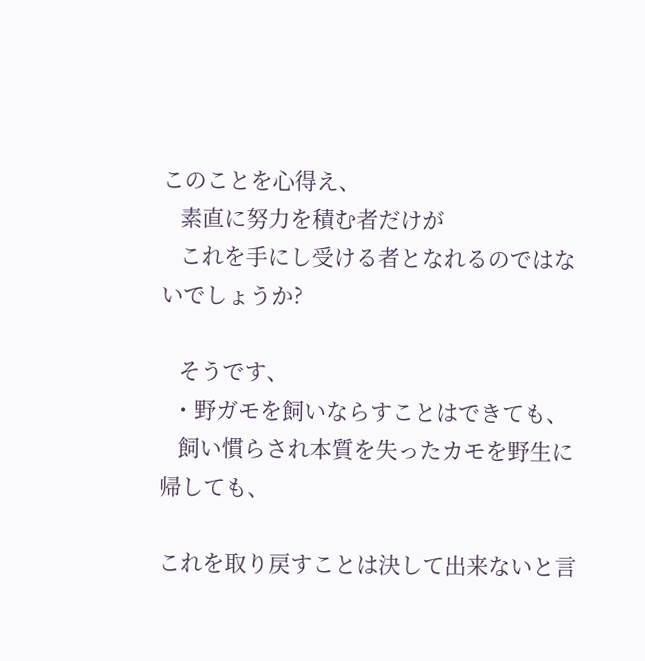このことを心得え、
   素直に努力を積む者だけが
   これを手にし受ける者となれるのではないでしょうか?

   そうです、
  ・野ガモを飼いならすことはできても、
   飼い慣らされ本質を失ったカモを野生に帰しても、

これを取り戻すことは決して出来ないと言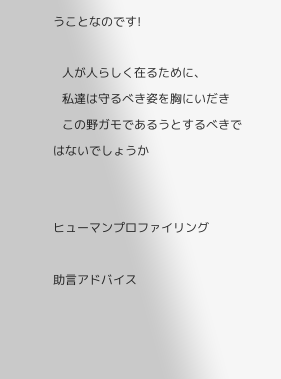うことなのです!

   人が人らしく在るために、
   私達は守るべき姿を胸にいだき
   この野ガモであるうとするべきではないでしょうか


ヒューマンプロファイリング

助言アドバイス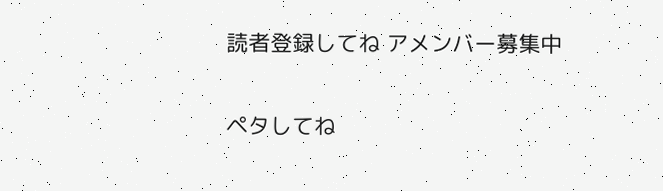読者登録してね アメンバー募集中

ペタしてね